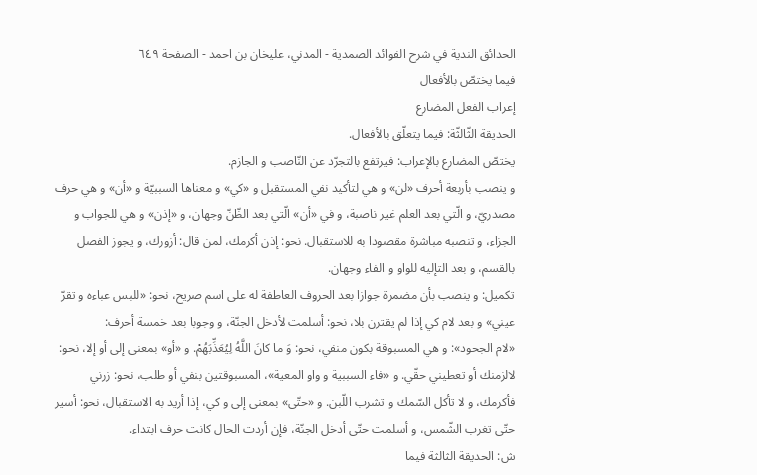الحدائق الندية في شرح الفوائد الصمدية - المدني، عليخان بن احمد - الصفحة ٦٤٩
فيما يختصّ بالأفعال
إعراب الفعل المضارع
الحديقة الثّالثّة: فيما يتعلّق بالأفعال.
يختصّ المضارع بالإعراب: فيرتفع بالتجرّد عن النّاصب و الجازم.
و ينصب بأربعة أحرف «لن» و هي لتأكيد نفي المستقبل و «كي» و معناها السببيّة و «أن» و هي حرف مصدريّ، و الّتي بعد العلم غير ناصبة، و في «أن» الّتي بعد الظّنّ وجهان، و «إذن» و هي للجواب و الجزاء، و تنصبه مباشرة مقصودا به للاستقبال. نحو: إذن أكرمك، لمن قال: أزورك، و يجوز الفصل بالقسم، و بعد التإليه للواو و الفاء وجهان.
تكميل: و ينصب بأن مضمرة جوازا بعد الحروف العاطفة له على اسم صريح، نحو: «للبس عباءه و تقرّ عيني» و بعد لام كي إذا لم يقترن بلا، نحو: أسلمت لأدخل الجنّة، و وجوبا بعد خمسة أحرف:
«لام الجحود»: و هي المسبوقة بكون منفي، نحو: وَ ما كانَ اللَّهُ لِيُعَذِّبَهُمْ. و «أو» بمعنى إلى أو إلا، نحو: لالزمنك أو تعطيني حقّي. و «فاء السببية و واو المعية»، المسبوقتين بنفي أو طلب، نحو: زرني فأكرمك، و لا تأكل السّمك و تشرب اللّبن. و «حتّى» بمعنى إلى و كي، إذا أريد به الاستقبال، نحو: أسير حتّى تغرب الشّمس، و أسلمت حتّى أدخل الجنّة، فإن أردت الحال كانت حرف ابتداء.
ش: الحديقة الثالثة فيما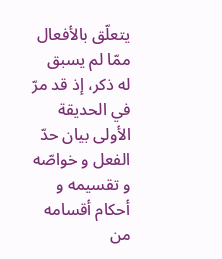يتعلّق بالأفعال ممّا لم يسبق له ذكر، إذ قد مرّ في الحديقة الأولى بيان حدّ الفعل و خواصّه و تقسيمه و أحكام أقسامه من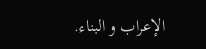الإعراب و البناء.